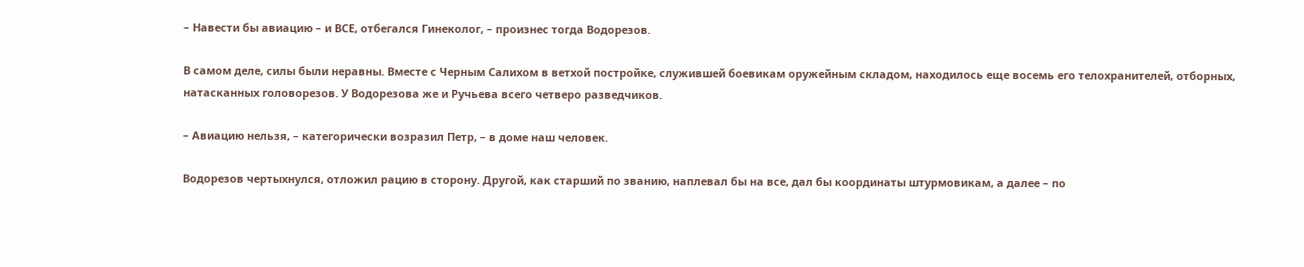– Навести бы авиацию – и ВСЕ, отбегался Гинеколог, – произнес тогда Водорезов.

В самом деле, силы были неравны. Вместе с Черным Салихом в ветхой постройке, служившей боевикам оружейным складом, находилось еще восемь его телохранителей, отборных, натасканных головорезов. У Водорезова же и Ручьева всего четверо разведчиков.

– Авиацию нельзя, – категорически возразил Петр, – в доме наш человек.

Водорезов чертыхнулся, отложил рацию в сторону. Другой, как старший по званию, наплевал бы на все, дал бы координаты штурмовикам, а далее – по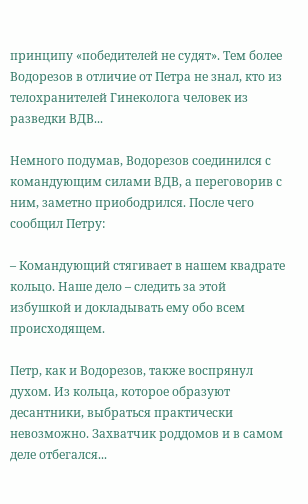принципу «победителей не судят». Тем более Водорезов в отличие от Петра не знал, кто из телохранителей Гинеколога человек из разведки ВДВ...

Немного подумав, Водорезов соединился с командующим силами ВДВ, а переговорив с ним, заметно приободрился. После чего сообщил Петру:

– Командующий стягивает в нашем квадрате кольцо. Наше дело – следить за этой избушкой и докладывать ему обо всем происходящем.

Петр, как и Водорезов, также воспрянул духом. Из кольца, которое образуют десантники, выбраться практически невозможно. Захватчик роддомов и в самом деле отбегался...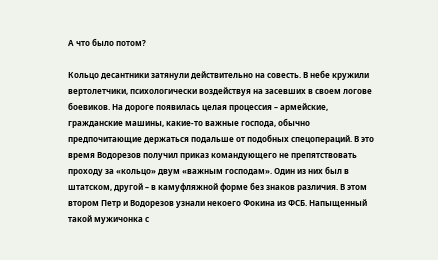А что было потом?

Кольцо десантники затянули действительно на совесть. В небе кружили вертолетчики, психологически воздействуя на засевших в своем логове боевиков. На дороге появилась целая процессия – армейские, гражданские машины, какие-то важные господа, обычно предпочитающие держаться подальше от подобных спецопераций. В это время Водорезов получил приказ командующего не препятствовать проходу за «кольцо» двум «важным господам». Один из них был в штатском, другой – в камуфляжной форме без знаков различия. В этом втором Петр и Водорезов узнали некоего Фокина из ФСБ. Напыщенный такой мужичонка с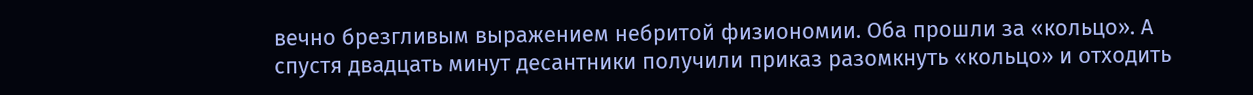вечно брезгливым выражением небритой физиономии. Оба прошли за «кольцо». А спустя двадцать минут десантники получили приказ разомкнуть «кольцо» и отходить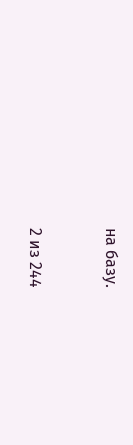на базу.



2 из 244